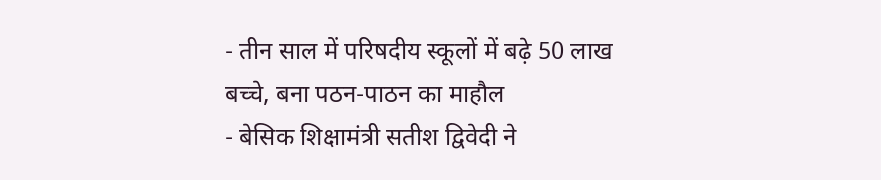- तीन साल में परिषदीय स्कूलों में बढ़े 50 लाख बच्चे, बना पठन-पाठन का माहौल
- बेसिक शिक्षामंत्री सतीश द्विवेदी ने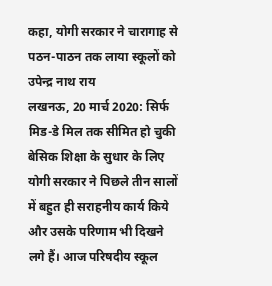कहा, योगी सरकार ने चारागाह से पठन-पाठन तक लाया स्कूलों को
उपेन्द्र नाथ राय
लखनऊ, 20 मार्च 2020: सिर्फ मिड-डे मिल तक सीमित हो चुकी बेसिक शिक्षा के सुधार के लिए योगी सरकार ने पिछले तीन सालों में बहुत ही सराहनीय कार्य किये और उसके परिणाम भी दिखने लगे हैं। आज परिषदीय स्कूल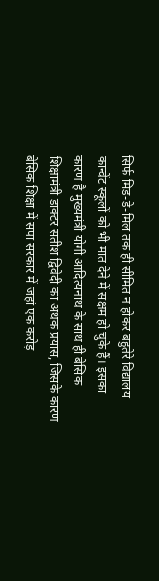सिर्फ मिड-डे-मिल तक ही सीमित न होकर बहुतेरे विद्यालय कान्वेंट स्कूलों को भी मात देने में सक्षम हो चुके हैं। इसका कारण है मुख्यमंत्री योगी आदित्यनाथ के साथ ही बेसिक शिक्षामंत्री डाक्टर सतीश द्विवेदी का अथक प्रयास, जिसके कारण बेसिक शिक्षा में सपा सरकार में जहां एक करोड़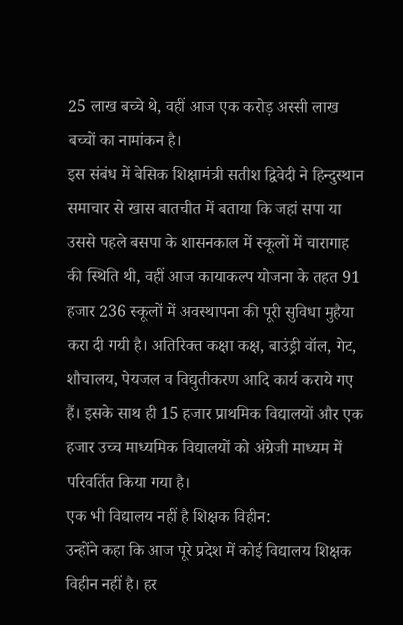25 लाख बच्चे थे, वहीं आज एक करोड़ अस्सी लाख बच्चों का नामांकन है।
इस संबंध में बेसिक शिक्षामंत्री सतीश द्विवेदी ने हिन्दुस्थान समाचार से खास बातचीत में बताया कि जहां सपा या उससे पहले बसपा के शासनकाल में स्कूलों में चारागाह की स्थिति थी, वहीं आज कायाकल्प योजना के तहत 91 हजार 236 स्कूलों में अवस्थापना की पूरी सुविधा मुहैया करा दी गयी है। अतिरिक्त कक्षा कक्ष, बाउंड्री वॉल, गेट, शौचालय, पेयजल व विद्युतीकरण आदि कार्य कराये गए हैं। इसके साथ ही 15 हजार प्राथमिक विद्यालयों और एक हजार उच्च माध्यमिक विद्यालयों को अंग्रेजी माध्यम में परिवर्तित किया गया है।
एक भी विद्यालय नहीं है शिक्षक विहीन:
उन्होंने कहा कि आज पूरे प्रदेश में कोई विद्यालय शिक्षक विहीन नहीं है। हर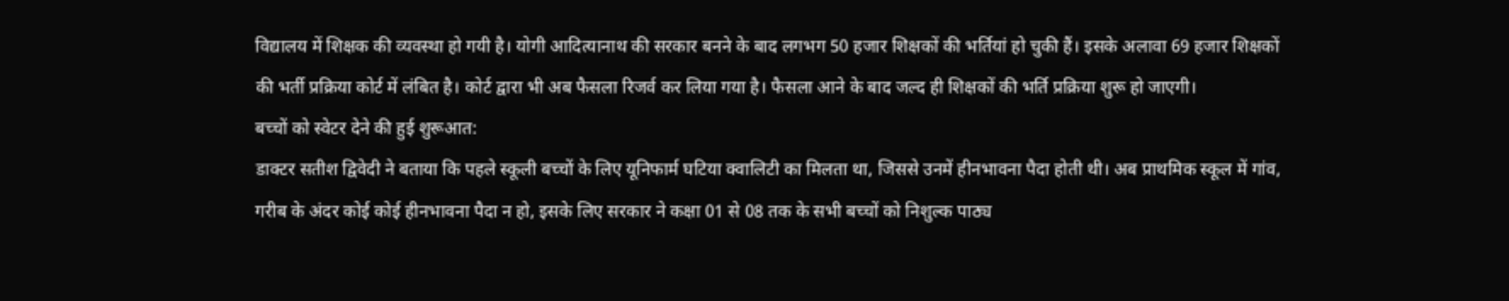विद्यालय में शिक्षक की व्यवस्था हो गयी है। योगी आदित्यानाथ की सरकार बनने के बाद लगभग 50 हजार शिक्षकों की भर्तियां हो चुकी हैं। इसके अलावा 69 हजार शिक्षकों की भर्ती प्रक्रिया कोर्ट में लंबित है। कोर्ट द्वारा भी अब फैसला रिजर्व कर लिया गया है। फैसला आने के बाद जल्द ही शिक्षकों की भर्ति प्रक्रिया शुरू हो जाएगी।
बच्चों को स्वेटर देने की हुई शुरूआत:
डाक्टर सतीश द्विवेदी ने बताया कि पहले स्कूली बच्चों के लिए यूनिफार्म घटिया क्वालिटी का मिलता था, जिससे उनमें हीनभावना पैदा होती थी। अब प्राथमिक स्कूल में गांव, गरीब के अंदर कोई कोई हीनभावना पैदा न हो, इसके लिए सरकार ने कक्षा 01 से 08 तक के सभी बच्चों को निशुल्क पाठ्य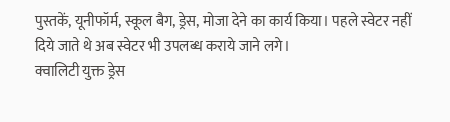पुस्तकें, यूनीफॉर्म, स्कूल बैग, ड्रेस, मोजा देने का कार्य किया। पहले स्वेटर नहीं दिये जाते थे अब स्वेटर भी उपलब्ध कराये जाने लगे।
क्वालिटी युक्त ड्रेस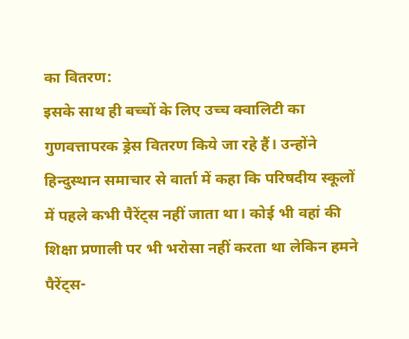का वितरण:
इसके साथ ही बच्चों के लिए उच्च क्वालिटी का गुणवत्तापरक ड्रेस वितरण किये जा रहे हैं। उन्होंने हिन्दुस्थान समाचार से वार्ता में कहा कि परिषदीय स्कूलों में पहले कभी पैरेंट्स नहीं जाता था। कोई भी वहां की शिक्षा प्रणाली पर भी भरोसा नहीं करता था लेकिन हमने पैरेंट्स-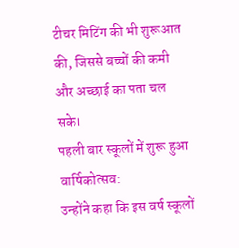टीचर मिटिंग की भी शुरूआत की, जिससे बच्चों की कमी और अच्छाई का पता चल सके।
पहली बार स्कूलों में शुरू हुआ वार्षिकोत्सव:
उन्होंने कहा कि इस वर्ष स्कूलों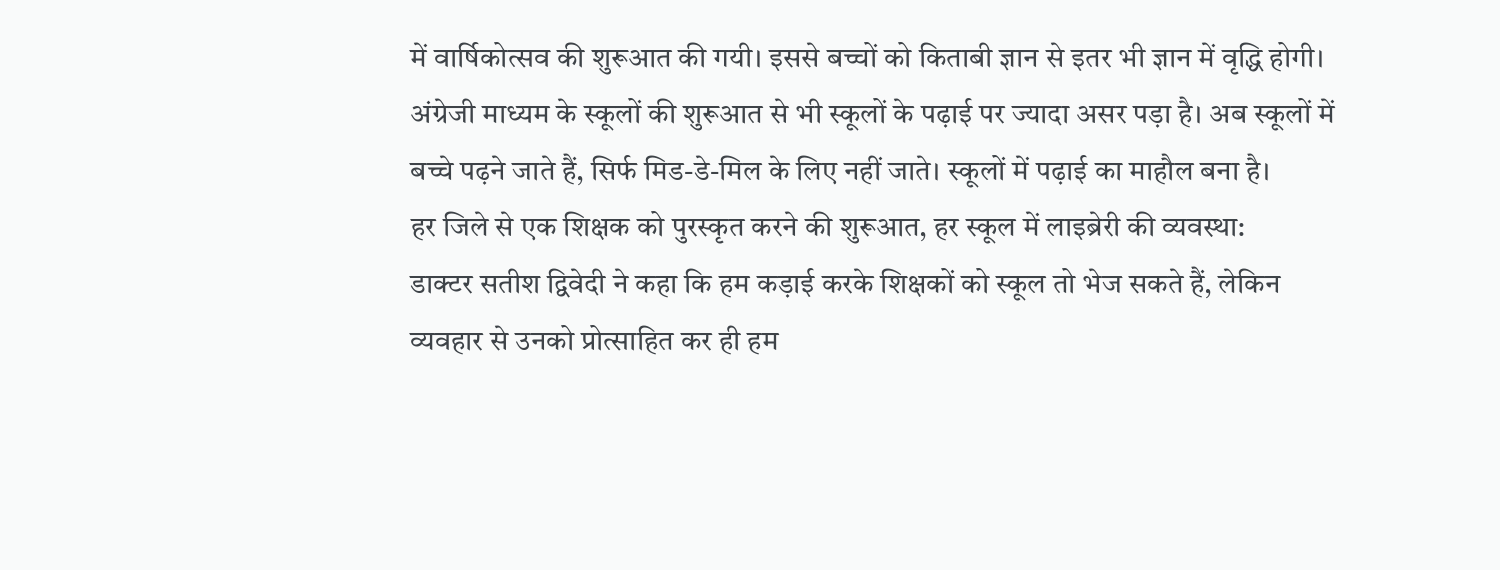में वार्षिकोत्सव की शुरूआत की गयी। इससे बच्चों को किताबी ज्ञान से इतर भी ज्ञान में वृद्धि होगी। अंग्रेजी माध्यम के स्कूलों की शुरूआत से भी स्कूलों के पढ़ाई पर ज्यादा असर पड़ा है। अब स्कूलों में बच्चे पढ़ने जाते हैं, सिर्फ मिड-डे-मिल के लिए नहीं जाते। स्कूलों में पढ़ाई का माहौल बना है।
हर जिले से एक शिक्षक को पुरस्कृत करने की शुरूआत, हर स्कूल में लाइब्रेरी की व्यवस्था:
डाक्टर सतीश द्विवेदी ने कहा कि हम कड़ाई करके शिक्षकों को स्कूल तो भेज सकते हैं, लेकिन व्यवहार से उनको प्रोत्साहित कर ही हम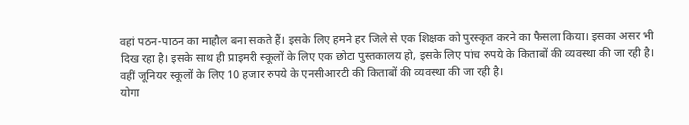वहां पठन-पाठन का माहौल बना सकते हैं। इसके लिए हमने हर जिले से एक शिक्षक को पुरस्कृत करने का फैसला किया। इसका असर भी दिख रहा है। इसके साथ ही प्राइमरी स्कूलों के लिए एक छोटा पुस्तकालय हो, इसके लिए पांच रुपये के किताबों की व्यवस्था की जा रही है। वहीं जूनियर स्कूलों के लिए 10 हजार रुपये के एनसीआरटी की किताबों की व्यवस्था की जा रही है।
योगा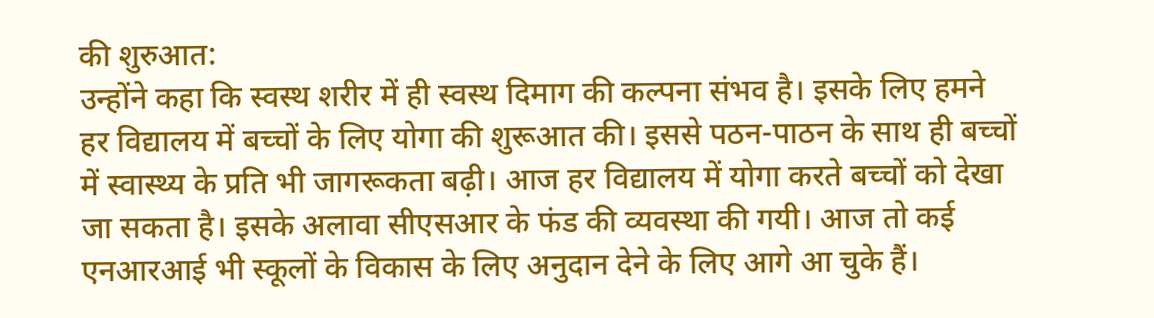की शुरुआत:
उन्होंने कहा कि स्वस्थ शरीर में ही स्वस्थ दिमाग की कल्पना संभव है। इसके लिए हमने हर विद्यालय में बच्चों के लिए योगा की शुरूआत की। इससे पठन-पाठन के साथ ही बच्चों में स्वास्थ्य के प्रति भी जागरूकता बढ़ी। आज हर विद्यालय में योगा करते बच्चों को देखा जा सकता है। इसके अलावा सीएसआर के फंड की व्यवस्था की गयी। आज तो कई एनआरआई भी स्कूलों के विकास के लिए अनुदान देने के लिए आगे आ चुके हैं।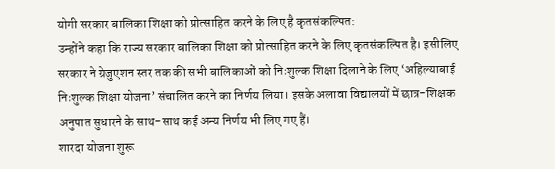योगी सरकार बालिका शिक्षा को प्रोत्साहित करने के लिए है कृतसंकल्पित:
उन्होंने कहा कि राज्य सरकार बालिका शिक्षा को प्रोत्साहित करने के लिए कृतसंकल्पित है। इसीलिए सरकार ने ग्रेजुएशन स्तर तक की सभी बालिकाओं को निःशुल्क शिक्षा दिलाने के लिए ‘अहिल्याबाई निःशुल्क शिक्षा योजना’ संचालित करने का निर्णय लिया। इसके अलावा विद्यालयों में छात्र-शिक्षक अनुपात सुधारने के साथ-साथ कई अन्य निर्णय भी लिए गए हैं।
शारदा योजना शुरू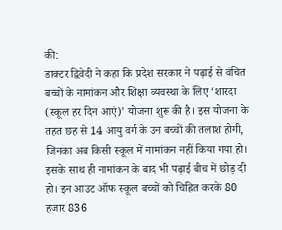की:
डाक्टर द्विवेदी ने कहा कि प्रदेश सरकार ने पढ़ाई से वंचित बच्चों के नामांकन और शिक्षा व्यवस्था के लिए ‘शारदा (स्कूल हर दिन आएं)’ योजना शुरू की है। इस योजना के तहत छह से 14 आयु वर्ग के उन बच्चों की तलाश होगी, जिनका अब किसी स्कूल में नामांकन नहीं किया गया हो। इसके साथ ही नामांकन के बाद भी पढ़ाई बीच में छोड़ दी हो। इन आउट ऑफ स्कूल बच्चों को चिह्नित करके 80 हजार 836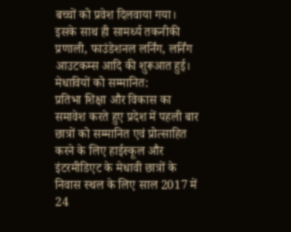बच्चों को प्रवेश दिलवाया गया। इसके साथ ही सामर्थ्य तकनीकी प्रणाली, फाउंडेशनल लर्निंग, लर्निंग आउटकम्स आदि की शुरूआत हुई।
मेधावियों को सम्मानित:
प्रतिभा शिक्षा और विकास का समावेश करते हुए प्रदेश में पहली बार छात्रों को सम्मानित एवं प्रोत्साहित करने के लिए हाईस्कूल और इंटरमीडिएट के मेधावी छात्रों के निवास स्थल के लिए साल 2017 में 24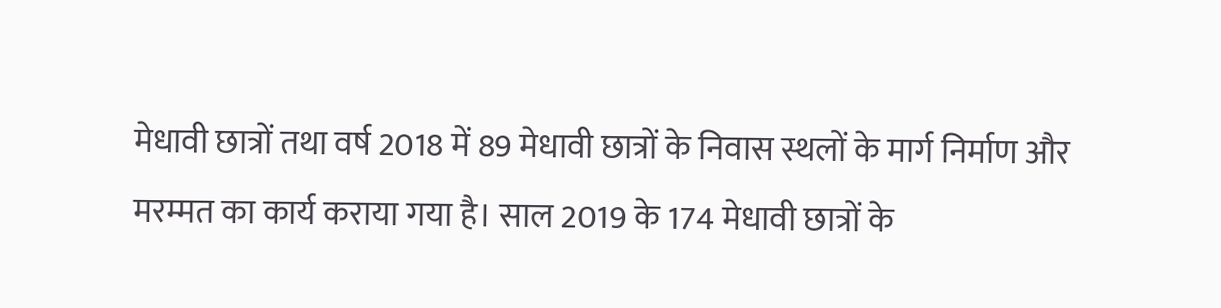मेधावी छात्रों तथा वर्ष 2018 में 89 मेधावी छात्रों के निवास स्थलों के मार्ग निर्माण और मरम्मत का कार्य कराया गया है। साल 2019 के 174 मेधावी छात्रों के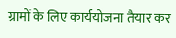ग्रामों के लिए कार्ययोजना तैयार कर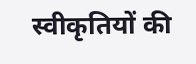स्वीकृतियों की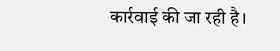कार्रवाई की जा रही है।